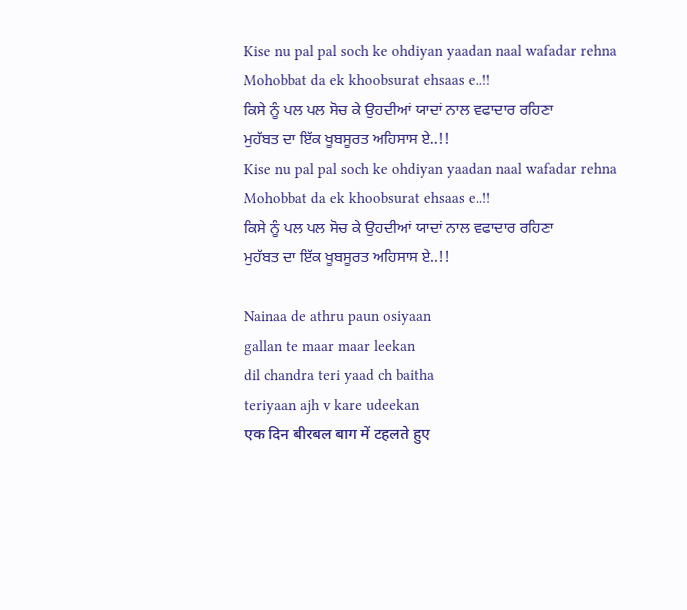Kise nu pal pal soch ke ohdiyan yaadan naal wafadar rehna
Mohobbat da ek khoobsurat ehsaas e..!!
ਕਿਸੇ ਨੂੰ ਪਲ ਪਲ ਸੋਚ ਕੇ ਉਹਦੀਆਂ ਯਾਦਾਂ ਨਾਲ ਵਫਾਦਾਰ ਰਹਿਣਾ
ਮੁਹੱਬਤ ਦਾ ਇੱਕ ਖੂਬਸੂਰਤ ਅਹਿਸਾਸ ਏ..!!
Kise nu pal pal soch ke ohdiyan yaadan naal wafadar rehna
Mohobbat da ek khoobsurat ehsaas e..!!
ਕਿਸੇ ਨੂੰ ਪਲ ਪਲ ਸੋਚ ਕੇ ਉਹਦੀਆਂ ਯਾਦਾਂ ਨਾਲ ਵਫਾਦਾਰ ਰਹਿਣਾ
ਮੁਹੱਬਤ ਦਾ ਇੱਕ ਖੂਬਸੂਰਤ ਅਹਿਸਾਸ ਏ..!!

Nainaa de athru paun osiyaan
gallan te maar maar leekan
dil chandra teri yaad ch baitha
teriyaan ajh v kare udeekan
एक दिन बीरबल बाग में टहलते हुए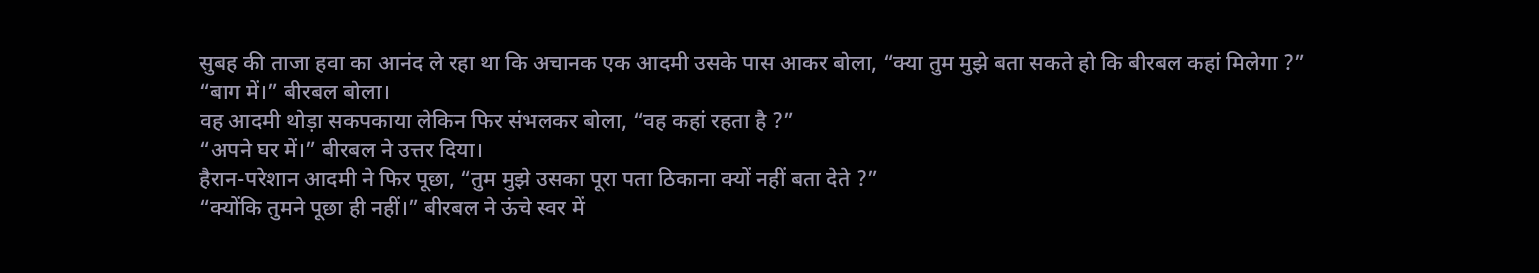सुबह की ताजा हवा का आनंद ले रहा था कि अचानक एक आदमी उसके पास आकर बोला, “क्या तुम मुझे बता सकते हो कि बीरबल कहां मिलेगा ?”
“बाग में।” बीरबल बोला।
वह आदमी थोड़ा सकपकाया लेकिन फिर संभलकर बोला, “वह कहां रहता है ?”
“अपने घर में।” बीरबल ने उत्तर दिया।
हैरान-परेशान आदमी ने फिर पूछा, “तुम मुझे उसका पूरा पता ठिकाना क्यों नहीं बता देते ?”
“क्योंकि तुमने पूछा ही नहीं।” बीरबल ने ऊंचे स्वर में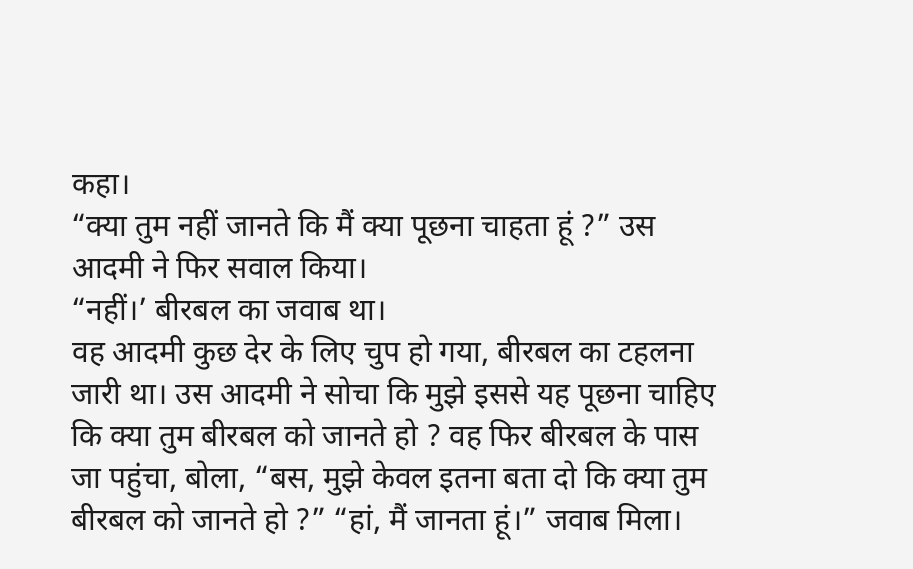कहा।
“क्या तुम नहीं जानते कि मैं क्या पूछना चाहता हूं ?” उस आदमी ने फिर सवाल किया।
“नहीं।’ बीरबल का जवाब था।
वह आदमी कुछ देर के लिए चुप हो गया, बीरबल का टहलना जारी था। उस आदमी ने सोचा कि मुझे इससे यह पूछना चाहिए कि क्या तुम बीरबल को जानते हो ? वह फिर बीरबल के पास जा पहुंचा, बोला, “बस, मुझे केवल इतना बता दो कि क्या तुम बीरबल को जानते हो ?” “हां, मैं जानता हूं।” जवाब मिला।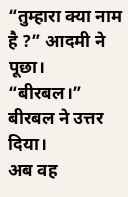“तुम्हारा क्या नाम है ?” आदमी ने पूछा।
“बीरबल।” बीरबल ने उत्तर दिया।
अब वह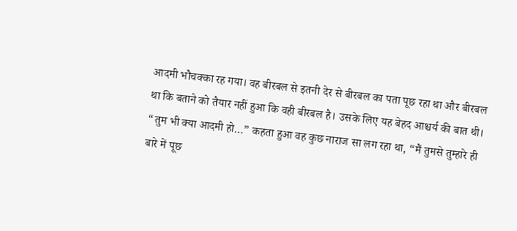आदमी भौचक्का रह गया। वह बीरबल से इतनी देर से बीरबल का पता पूछ रहा था और बीरबल था कि बताने को तैयार नहीं हुआ कि वही बीरबल है। उसके लिए यह बेहद आश्चर्य की बात थी।
“तुम भी क्या आदमी हो…” कहता हुआ वह कुछ नाराज सा लग रहा था, “मैं तुमसे तुम्हारे ही बारे में पूछ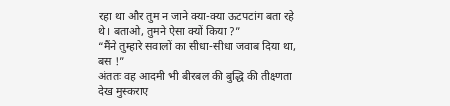रहा था और तुम न जाने क्या-क्या ऊटपटांग बता रहे थे। बताओ, तुमने ऐसा क्यों किया ?”
“मैंने तुम्हारे सवालों का सीधा-सीधा जवाब दिया था, बस !”
अंततः वह आदमी भी बीरबल की बुद्धि की तीक्ष्णता देख मुस्कराए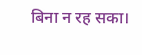बिना न रह सका।